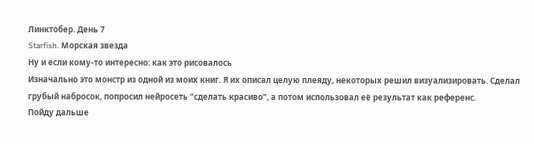Линктобер. День 7
Starfish. Морская звезда
Ну и если кому-то интересно: как это рисовалось
Изначально это монстр из одной из моих книг. Я их описал целую плеяду, некоторых решил визуализировать. Сделал грубый набросок, попросил нейросеть "сделать красиво", а потом использовал её результат как референс.
Пойду дальше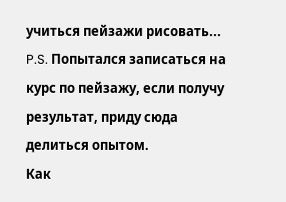учиться пейзажи рисовать...
P.S. Попытался записаться на курс по пейзажу, если получу результат, приду сюда делиться опытом.
Как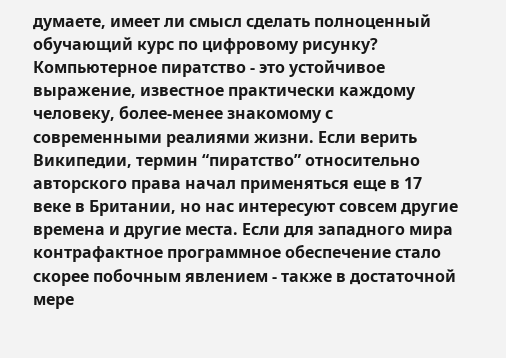думаете, имеет ли смысл сделать полноценный обучающий курс по цифровому рисунку?
Компьютерное пиратство - это устойчивое выражение, известное практически каждому человеку, более-менее знакомому с современными реалиями жизни. Если верить Википедии, термин “пиратство” относительно авторского права начал применяться еще в 17 веке в Британии, но нас интересуют совсем другие времена и другие места. Если для западного мира контрафактное программное обеспечение стало скорее побочным явлением - также в достаточной мере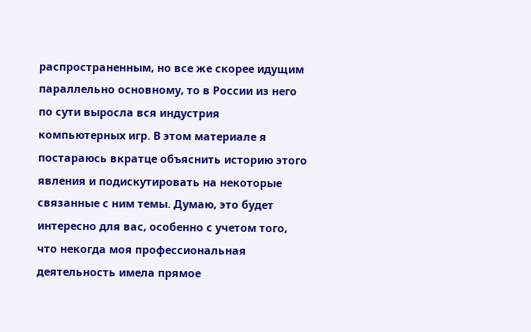распространенным, но все же скорее идущим параллельно основному, то в России из него по сути выросла вся индустрия компьютерных игр. В этом материале я постараюсь вкратце объяснить историю этого явления и подискутировать на некоторые связанные с ним темы. Думаю, это будет интересно для вас, особенно с учетом того, что некогда моя профессиональная деятельность имела прямое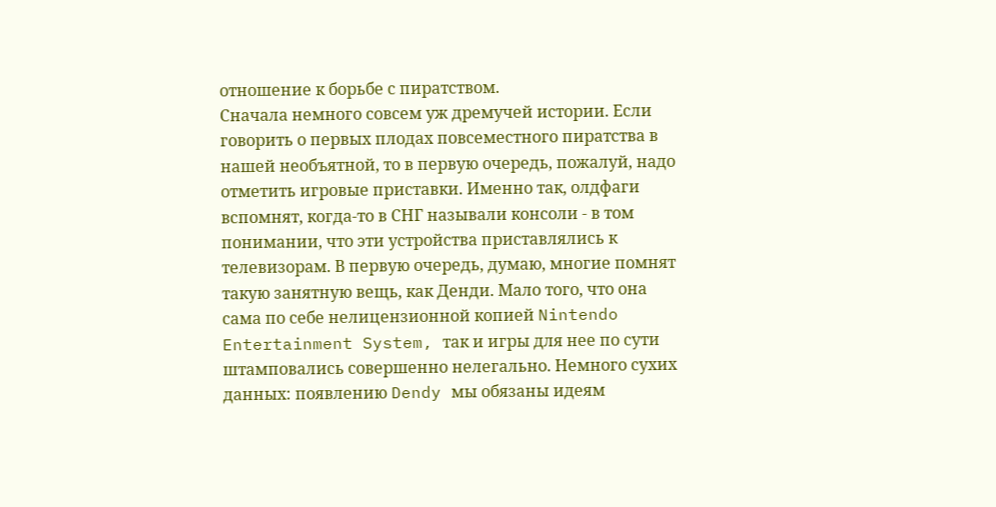отношение к борьбе с пиратством.
Сначала немного совсем уж дремучей истории. Если говорить о первых плодах повсеместного пиратства в нашей необъятной, то в первую очередь, пожалуй, надо отметить игровые приставки. Именно так, олдфаги вспомнят, когда-то в СНГ называли консоли - в том понимании, что эти устройства приставлялись к телевизорам. В первую очередь, думаю, многие помнят такую занятную вещь, как Денди. Мало того, что она сама по себе нелицензионной копией Nintendo Entertainment System, так и игры для нее по сути штамповались совершенно нелегально. Немного сухих данных: появлению Dendy мы обязаны идеям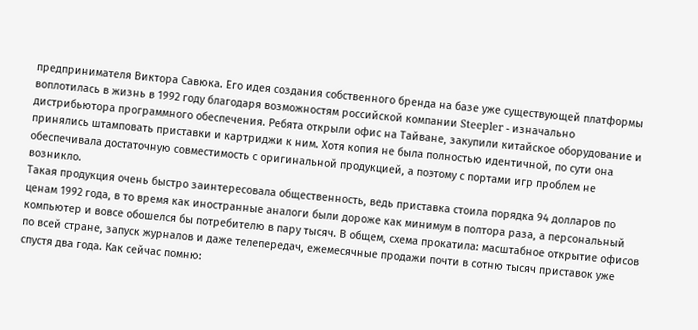предпринимателя Виктора Савюка. Его идея создания собственного бренда на базе уже существующей платформы воплотилась в жизнь в 1992 году благодаря возможностям российской компании Steepler - изначально дистрибьютора программного обеспечения. Ребята открыли офис на Тайване, закупили китайское оборудование и принялись штамповать приставки и картриджи к ним. Хотя копия не была полностью идентичной, по сути она обеспечивала достаточную совместимость с оригинальной продукцией, а поэтому с портами игр проблем не возникло.
Такая продукция очень быстро заинтересовала общественность, ведь приставка стоила порядка 94 долларов по ценам 1992 года, в то время как иностранные аналоги были дороже как минимум в полтора раза, а персональный компьютер и вовсе обошелся бы потребителю в пару тысяч. В общем, схема прокатила: масштабное открытие офисов по всей стране, запуск журналов и даже телепередач, ежемесячные продажи почти в сотню тысяч приставок уже спустя два года. Как сейчас помню: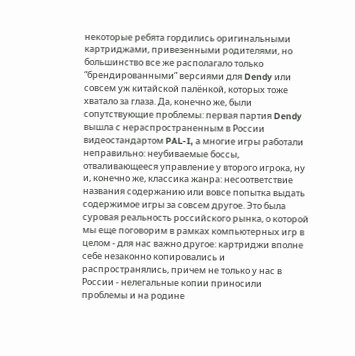некоторые ребята гордились оригинальными картриджами, привезенными родителями, но большинство все же располагало только “брендированными” версиями для Dendy или совсем уж китайской палёнкой, которых тоже хватало за глаза. Да, конечно же, были сопутствующие проблемы: первая партия Dendy вышла с нераспространенным в России видеостандартом PAL-I, а многие игры работали неправильно: неубиваемые боссы, отваливающееся управление у второго игрока, ну и, конечно же, классика жанра: несоответствие названия содержанию или вовсе попытка выдать содержимое игры за совсем другое. Это была суровая реальность российского рынка, о которой мы еще поговорим в рамках компьютерных игр в целом - для нас важно другое: картриджи вполне себе незаконно копировались и распространялись, причем не только у нас в России - нелегальные копии приносили проблемы и на родине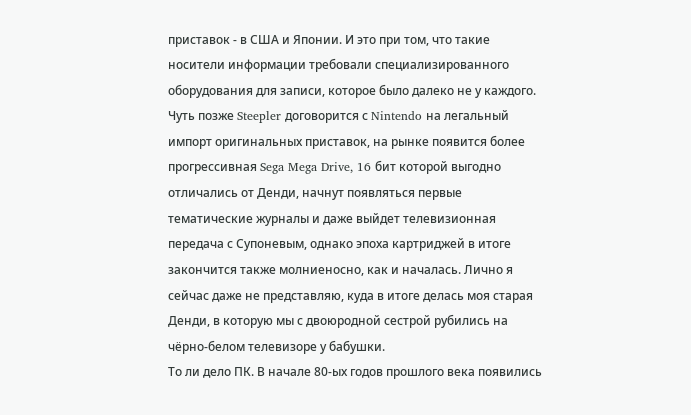приставок - в США и Японии. И это при том, что такие носители информации требовали специализированного оборудования для записи, которое было далеко не у каждого.
Чуть позже Steepler договорится с Nintendo на легальный импорт оригинальных приставок, на рынке появится более прогрессивная Sega Mega Drive, 16 бит которой выгодно отличались от Денди, начнут появляться первые тематические журналы и даже выйдет телевизионная передача с Супоневым, однако эпоха картриджей в итоге закончится также молниеносно, как и началась. Лично я сейчас даже не представляю, куда в итоге делась моя старая Денди, в которую мы с двоюродной сестрой рубились на чёрно-белом телевизоре у бабушки.
То ли дело ПК. В начале 80-ых годов прошлого века появились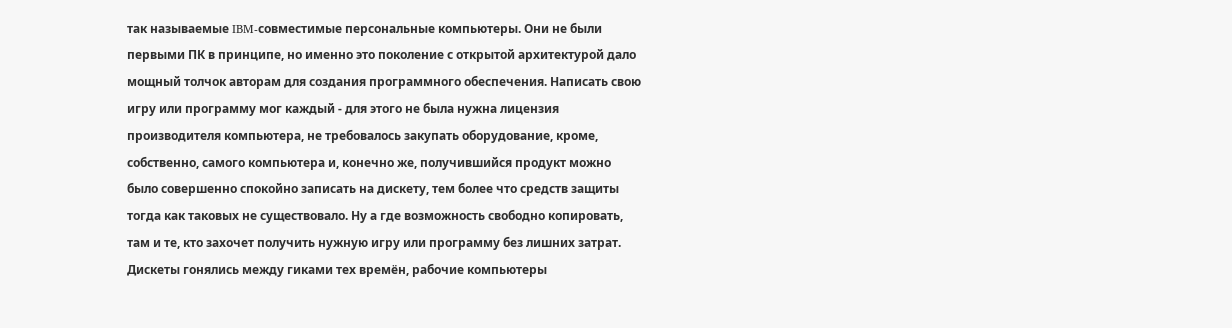так называемые IBM-совместимые персональные компьютеры. Они не были первыми ПК в принципе, но именно это поколение с открытой архитектурой дало мощный толчок авторам для создания программного обеспечения. Написать свою игру или программу мог каждый - для этого не была нужна лицензия производителя компьютера, не требовалось закупать оборудование, кроме, собственно, самого компьютера и, конечно же, получившийся продукт можно было совершенно спокойно записать на дискету, тем более что средств защиты тогда как таковых не существовало. Ну а где возможность свободно копировать, там и те, кто захочет получить нужную игру или программу без лишних затрат. Дискеты гонялись между гиками тех времён, рабочие компьютеры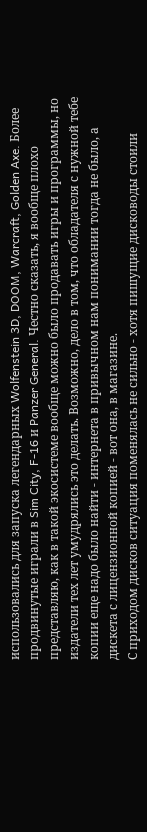использовались для запуска легендарных Wolfenstein 3D, DOOM, Warcraft, Golden Axe. Более продвинутые играли в Sim City, F-16 и Panzer General. Честно сказать, я вообще плохо представляю, как в такой экосистеме вообще можно было продавать игры и программы, но издатели тех лет умудрялись это делать. Возможно, дело в том, что обладателя с нужной тебе копии еще надо было найти - интернета в привычном нам понимании тогда не было, а дискета с лицензионной копией - вот она, в магазине.
С приходом дисков ситуация поменялась не сильно - хотя пишущие дисководы стоили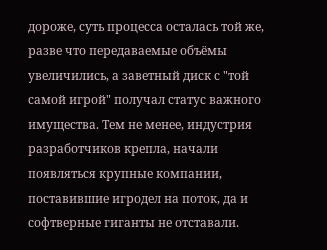дороже, суть процесса осталась той же, разве что передаваемые объёмы увеличились, а заветный диск с "той самой игрой" получал статус важного имущества. Тем не менее, индустрия разработчиков крепла, начали появляться крупные компании, поставившие игродел на поток, да и софтверные гиганты не отставали.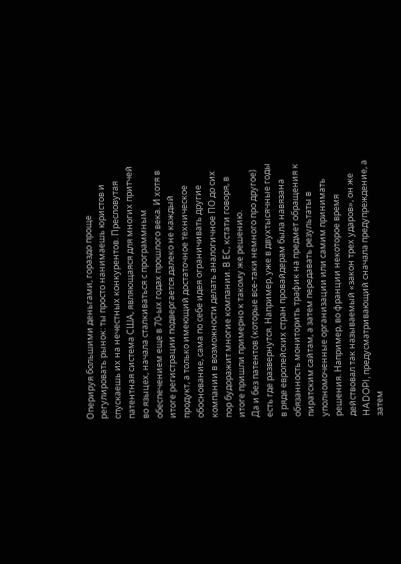Оперируя большими деньгами, гораздо проще регулировать рынок: ты просто нанимаешь юристов и спускаешь их на нечестных конкурентов. Пресловутая патентная система США, являющаяся для многих притчей во языцех, начала сталкиваться с программным обеспечением еще в 70-ых годах прошлого века. И хотя в итоге регистрации подвергается далеко не каждый продукт, а только имеющий достаточное техническое обоснование, сама по себе идея ограничивать другие компании в возможности делать аналогичное ПО до сих пор будоражит многие компании. В ЕС, кстати говоря, в итоге пришли примерно к такому же решению.
Да и без патентов (которые все-таки немного про другое) есть где развернутся. Например, уже в двухтысячные годы в ряде европейских стран провайдерам была навязана обязанность мониторить трафик на предмет обращения к пиратским сайтам, а затем передавать результаты в уполномоченные организации или самим принимать решения. Например, во франции некоторое время действовал так называемый «закон трех ударов», он же HADOPI, предусматривающий сначала предупреждение, а затем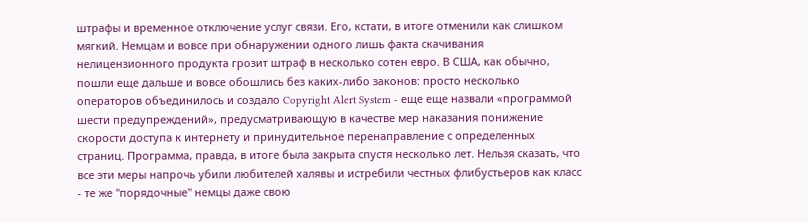штрафы и временное отключение услуг связи. Его, кстати, в итоге отменили как слишком мягкий. Немцам и вовсе при обнаружении одного лишь факта скачивания нелицензионного продукта грозит штраф в несколько сотен евро. В США, как обычно, пошли еще дальше и вовсе обошлись без каких-либо законов: просто несколько операторов объединилось и создало Copyright Alert System - еще еще назвали «программой шести предупреждений», предусматривающую в качестве мер наказания понижение скорости доступа к интернету и принудительное перенаправление с определенных страниц. Программа, правда, в итоге была закрыта спустя несколько лет. Нельзя сказать, что все эти меры напрочь убили любителей халявы и истребили честных флибустьеров как класс - те же "порядочные" немцы даже свою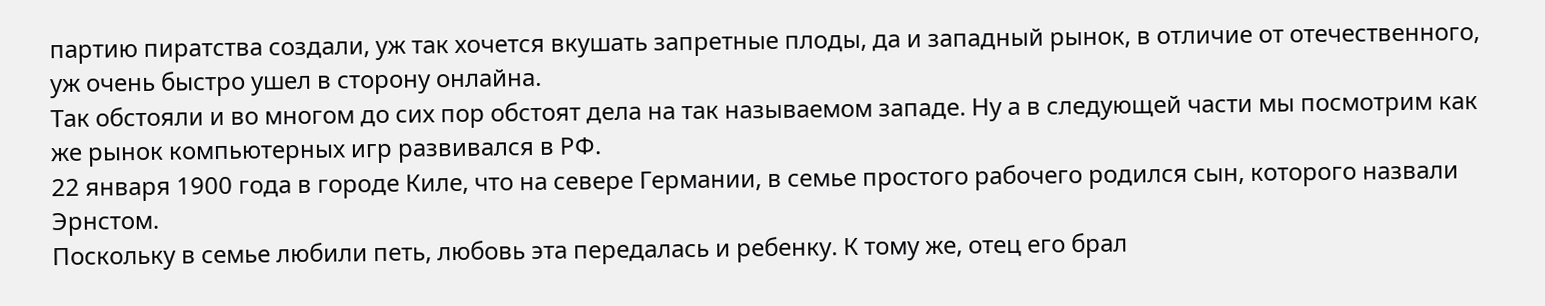партию пиратства создали, уж так хочется вкушать запретные плоды, да и западный рынок, в отличие от отечественного, уж очень быстро ушел в сторону онлайна.
Так обстояли и во многом до сих пор обстоят дела на так называемом западе. Ну а в следующей части мы посмотрим как же рынок компьютерных игр развивался в РФ.
22 января 1900 года в городе Киле, что на севере Германии, в семье простого рабочего родился сын, которого назвали Эрнстом.
Поскольку в семье любили петь, любовь эта передалась и ребенку. К тому же, отец его брал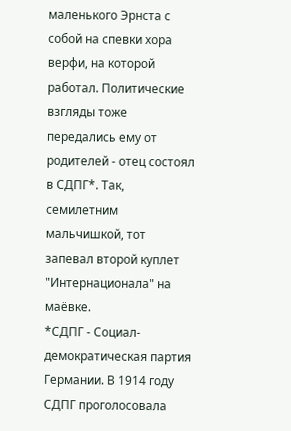маленького Эрнста с собой на спевки хора верфи, на которой работал. Политические взгляды тоже передались ему от родителей - отец состоял в СДПГ*. Так, семилетним мальчишкой, тот запевал второй куплет "Интернационала" на маёвке.
*СДПГ - Социал-демократическая партия Германии. В 1914 году СДПГ проголосовала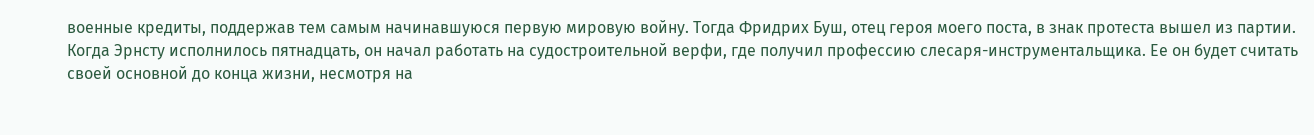военные кредиты, поддержав тем самым начинавшуюся первую мировую войну. Тогда Фридрих Буш, отец героя моего поста, в знак протеста вышел из партии.
Когда Эрнсту исполнилось пятнадцать, он начал работать на судостроительной верфи, где получил профессию слесаря-инструментальщика. Ее он будет считать своей основной до конца жизни, несмотря на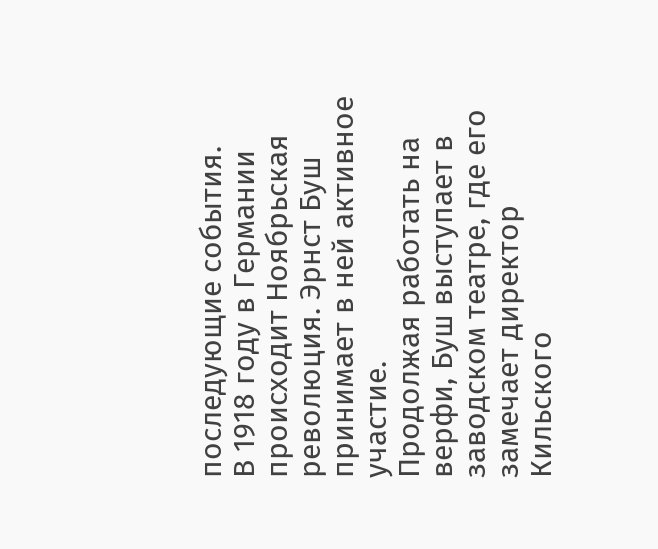последующие события.
В 1918 году в Германии происходит Ноябрьская революция. Эрнст Буш принимает в ней активное участие.
Продолжая работать на верфи, Буш выступает в заводском театре, где его замечает директор Кильского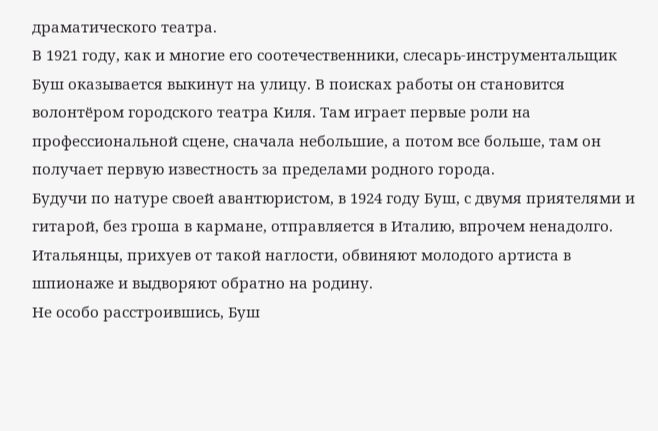драматического театра.
В 1921 году, как и многие его соотечественники, слесарь-инструментальщик Буш оказывается выкинут на улицу. В поисках работы он становится волонтёром городского театра Киля. Там играет первые роли на профессиональной сцене, сначала небольшие, а потом все больше, там он получает первую известность за пределами родного города.
Будучи по натуре своей авантюристом, в 1924 году Буш, с двумя приятелями и гитарой, без гроша в кармане, отправляется в Италию, впрочем ненадолго. Итальянцы, прихуев от такой наглости, обвиняют молодого артиста в шпионаже и выдворяют обратно на родину.
Не особо расстроившись, Буш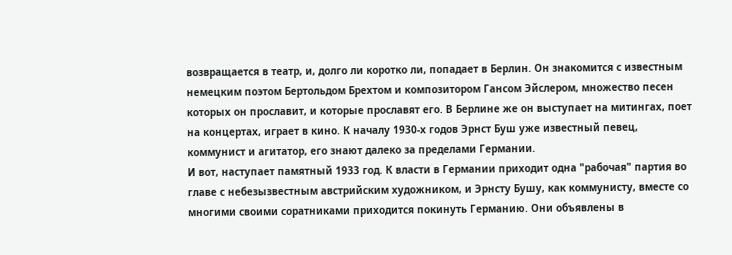возвращается в театр, и, долго ли коротко ли, попадает в Берлин. Он знакомится с известным немецким поэтом Бертольдом Брехтом и композитором Гансом Эйслером, множество песен которых он прославит, и которые прославят его. В Берлине же он выступает на митингах, поет на концертах, играет в кино. К началу 1930-х годов Эрнст Буш уже известный певец, коммунист и агитатор, его знают далеко за пределами Германии.
И вот, наступает памятный 1933 год. К власти в Германии приходит одна "рабочая" партия во главе с небезызвестным австрийским художником, и Эрнсту Бушу, как коммунисту, вместе со многими своими соратниками приходится покинуть Германию. Они объявлены в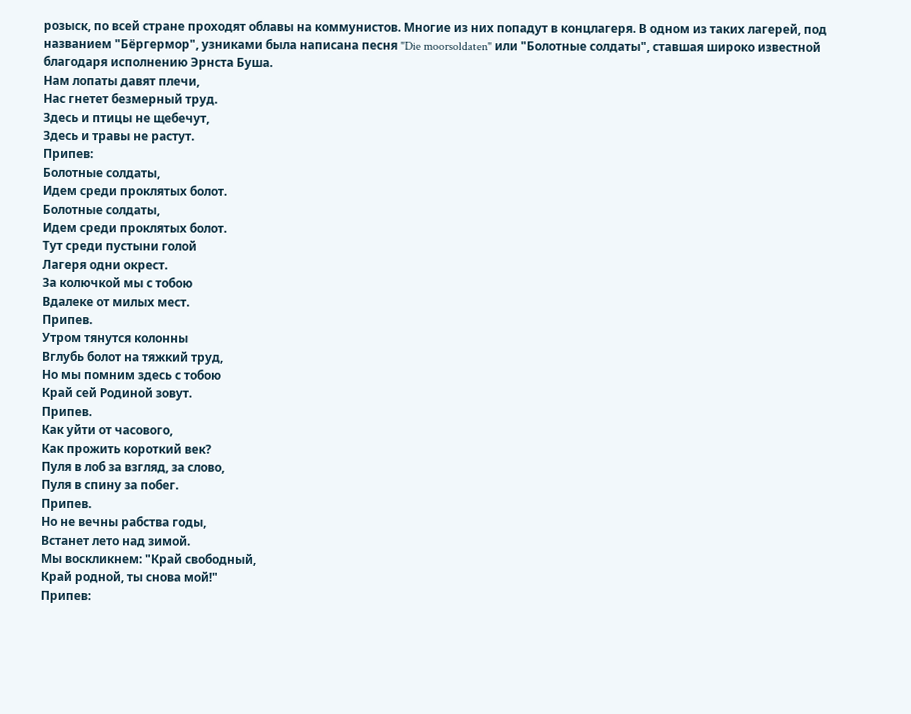розыск, по всей стране проходят облавы на коммунистов. Многие из них попадут в концлагеря. В одном из таких лагерей, под названием "Бёргермор", узниками была написана песня "Die moorsoldaten" или "Болотные солдаты", ставшая широко известной благодаря исполнению Эрнста Буша.
Нам лопаты давят плечи,
Нас гнетет безмерный труд.
Здесь и птицы не щебечут,
Здесь и травы не растут.
Припев:
Болотные солдаты,
Идем среди проклятых болот.
Болотные солдаты,
Идем среди проклятых болот.
Тут среди пустыни голой
Лагеря одни окрест.
За колючкой мы с тобою
Вдалеке от милых мест.
Припев.
Утром тянутся колонны
Вглубь болот на тяжкий труд,
Но мы помним здесь с тобою
Край сей Родиной зовут.
Припев.
Как уйти от часового,
Как прожить короткий век?
Пуля в лоб за взгляд, за слово,
Пуля в спину за побег.
Припев.
Но не вечны рабства годы,
Встанет лето над зимой.
Мы воскликнем: "Край свободный,
Край родной, ты снова мой!"
Припев: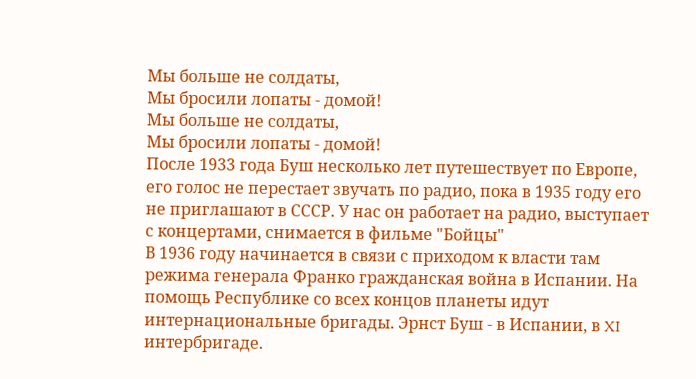Мы больше не солдаты,
Мы бросили лопаты - домой!
Мы больше не солдаты,
Мы бросили лопаты - домой!
После 1933 года Буш несколько лет путешествует по Европе, его голос не перестает звучать по радио, пока в 1935 году его не приглашают в СССР. У нас он работает на радио, выступает с концертами, снимается в фильме "Бойцы"
В 1936 году начинается в связи с приходом к власти там режима генерала Франко гражданская война в Испании. На помощь Республике со всех концов планеты идут интернациональные бригады. Эрнст Буш - в Испании, в XI интербригаде.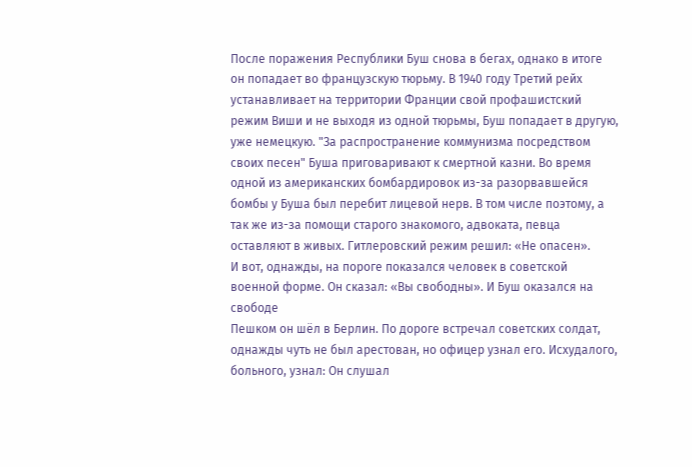После поражения Республики Буш снова в бегах, однако в итоге он попадает во французскую тюрьму. В 1940 году Третий рейх устанавливает на территории Франции свой профашистский режим Виши и не выходя из одной тюрьмы, Буш попадает в другую, уже немецкую. "За распространение коммунизма посредством своих песен" Буша приговаривают к смертной казни. Во время одной из американских бомбардировок из-за разорвавшейся бомбы у Буша был перебит лицевой нерв. В том числе поэтому, а так же из-за помощи старого знакомого, адвоката, певца оставляют в живых. Гитлеровский режим решил: «Не опасен».
И вот, однажды, на пороге показался человек в советской военной форме. Он сказал: «Вы свободны». И Буш оказался на свободе
Пешком он шёл в Берлин. По дороге встречал советских солдат, однажды чуть не был арестован, но офицер узнал его. Исхудалого, больного, узнал: Он слушал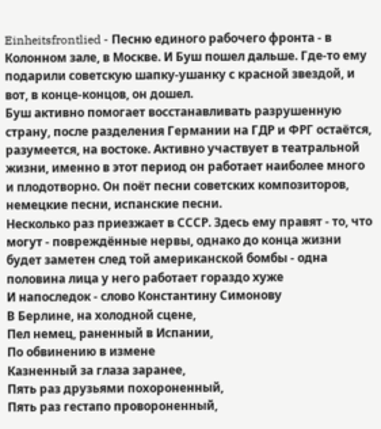Einheitsfrontlied - Песню единого рабочего фронта - в Колонном зале, в Москве. И Буш пошел дальше. Где-то ему подарили советскую шапку-ушанку с красной звездой, и вот, в конце-концов, он дошел.
Буш активно помогает восстанавливать разрушенную страну, после разделения Германии на ГДР и ФРГ остаётся, разумеется, на востоке. Активно участвует в театральной жизни, именно в этот период он работает наиболее много и плодотворно. Он поёт песни советских композиторов, немецкие песни, испанские песни.
Несколько раз приезжает в СССР. Здесь ему правят - то, что могут - повреждённые нервы, однако до конца жизни будет заметен след той американской бомбы - одна половина лица у него работает гораздо хуже
И напоследок - слово Константину Симонову
В Берлине, на холодной сцене,
Пел немец, раненный в Испании,
По обвинению в измене
Казненный за глаза заранее,
Пять раз друзьями похороненный,
Пять раз гестапо провороненный,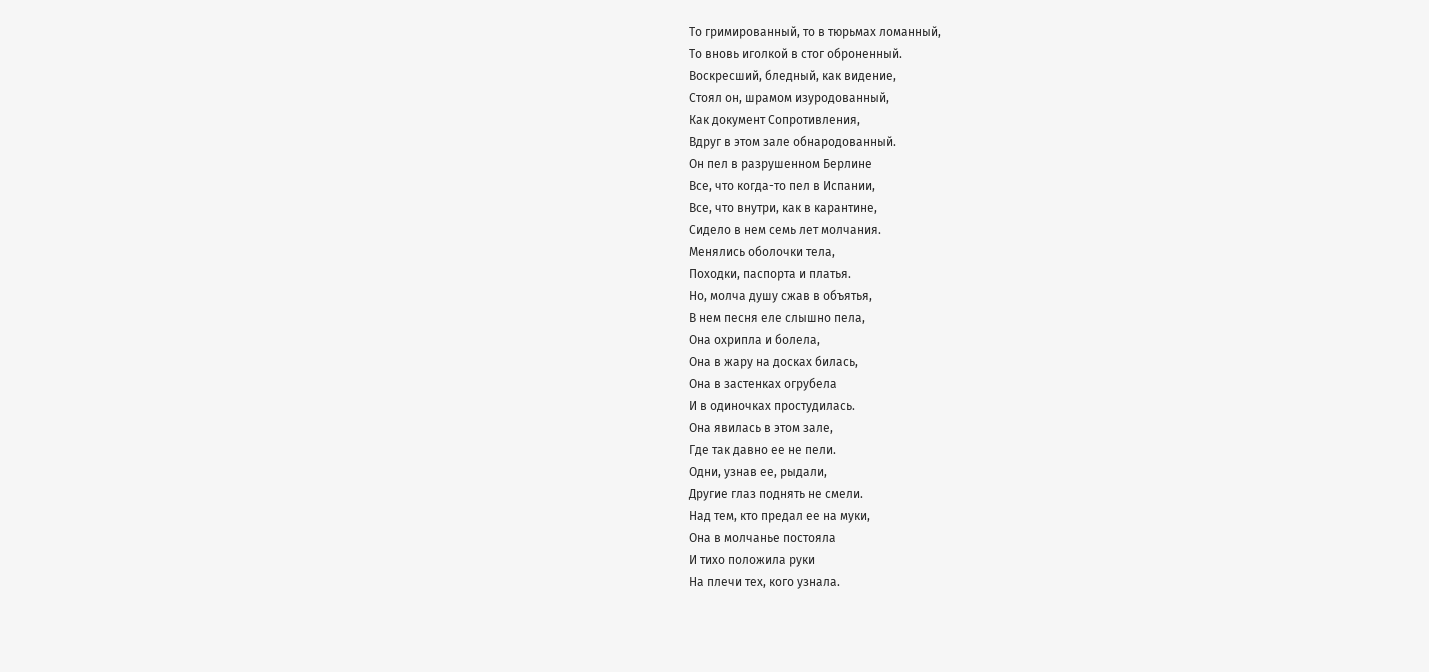То гримированный, то в тюрьмах ломанный,
То вновь иголкой в стог оброненный.
Воскресший, бледный, как видение,
Стоял он, шрамом изуродованный,
Как документ Сопротивления,
Вдруг в этом зале обнародованный.
Он пел в разрушенном Берлине
Все, что когда-то пел в Испании,
Все, что внутри, как в карантине,
Сидело в нем семь лет молчания.
Менялись оболочки тела,
Походки, паспорта и платья.
Но, молча душу сжав в объятья,
В нем песня еле слышно пела,
Она охрипла и болела,
Она в жару на досках билась,
Она в застенках огрубела
И в одиночках простудилась.
Она явилась в этом зале,
Где так давно ее не пели.
Одни, узнав ее, рыдали,
Другие глаз поднять не смели.
Над тем, кто предал ее на муки,
Она в молчанье постояла
И тихо положила руки
На плечи тех, кого узнала.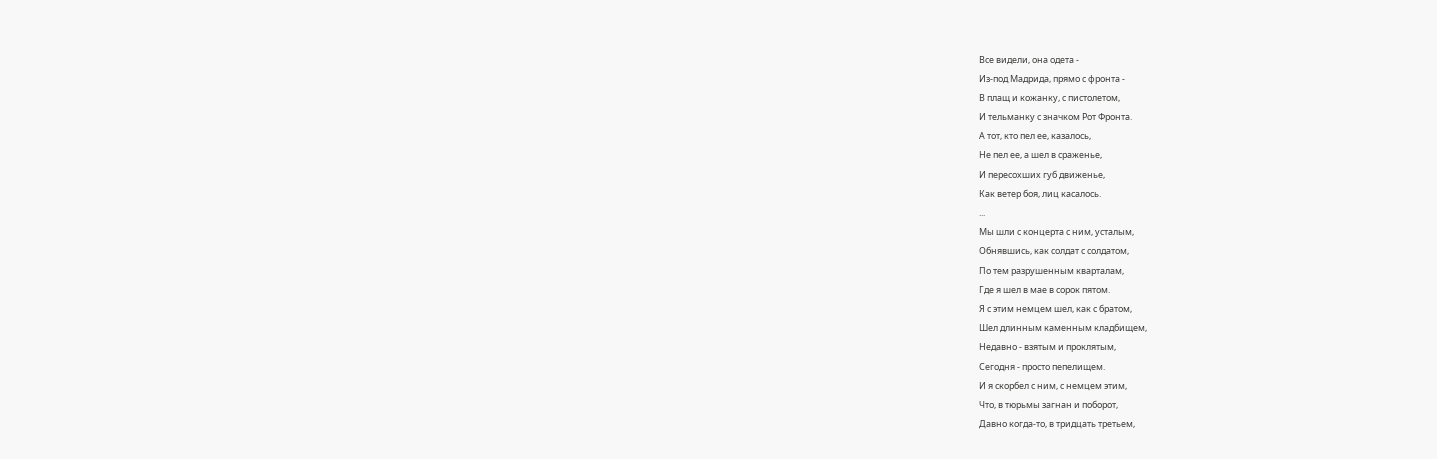Все видели, она одета -
Из-под Мадрида, прямо с фронта -
В плащ и кожанку, с пистолетом,
И тельманку с значком Рот Фронта.
А тот, кто пел ее, казалось,
Не пел ее, а шел в сраженье,
И пересохших губ движенье,
Как ветер боя, лиц касалось.
...
Мы шли с концерта с ним, усталым,
Обнявшись, как солдат с солдатом,
По тем разрушенным кварталам,
Где я шел в мае в сорок пятом.
Я с этим немцем шел, как с братом,
Шел длинным каменным кладбищем,
Недавно - взятым и проклятым,
Сегодня - просто пепелищем.
И я скорбел с ним, с немцем этим,
Что, в тюрьмы загнан и поборот,
Давно когда-то, в тридцать третьем,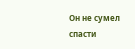Он не сумел спасти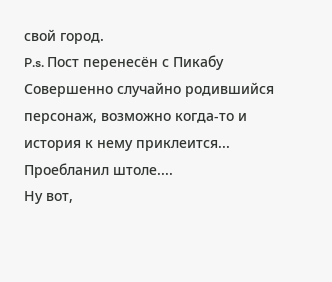свой город.
P.s. Пост перенесён с Пикабу
Совершенно случайно родившийся персонаж, возможно когда-то и история к нему приклеится...
Проебланил штоле....
Ну вот,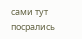сами тут посрались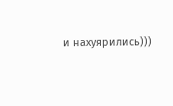и нахуярились)))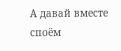А давай вместе споём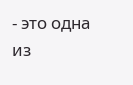- это одна из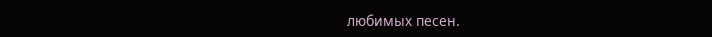любимых песен.